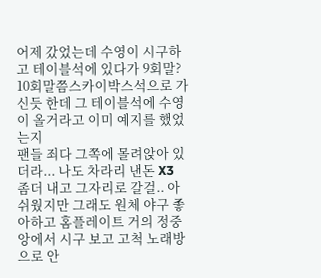어제 갔었는데 수영이 시구하고 테이블석에 있다가 9회말? 10회말쯤스카이박스석으로 가신듯 한데 그 테이블석에 수영이 올거라고 이미 예지를 했었는지
팬들 죄다 그쪽에 몰려앉아 있더라... 나도 차라리 낸돈 X3 좀더 내고 그자리로 갈걸.. 아쉬웠지만 그래도 원체 야구 좋아하고 홈플레이트 거의 정중앙에서 시구 보고 고척 노래방으로 안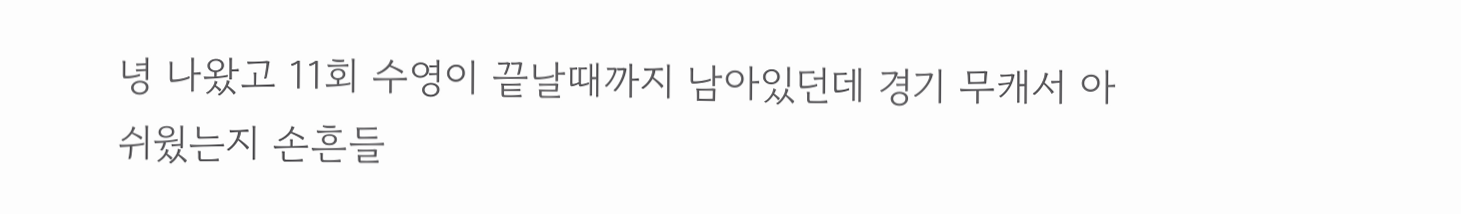녕 나왔고 11회 수영이 끝날때까지 남아있던데 경기 무캐서 아쉬웠는지 손흔들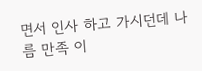면서 인사 하고 가시던데 나름 만족 이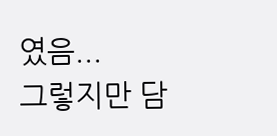였음...
그렇지만 담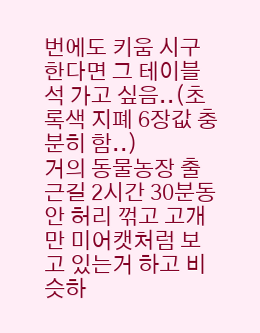번에도 키움 시구한다면 그 테이블석 가고 싶음..(초록색 지폐 6장값 충분히 함..)
거의 동물농장 출근길 2시간 30분동안 허리 꺾고 고개만 미어캣처럼 보고 있는거 하고 비슷하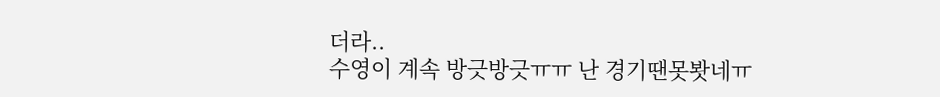더라..
수영이 계속 방긋방긋ㅠㅠ 난 경기땐못봣네ㅠ